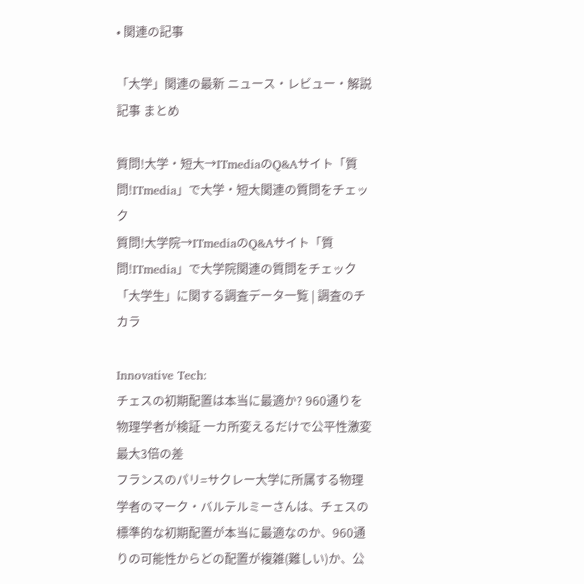• 関連の記事

「大学」関連の最新 ニュース・レビュー・解説 記事 まとめ

質問!大学・短大→ITmediaのQ&Aサイト「質問!ITmedia」で大学・短大関連の質問をチェック
質問!大学院→ITmediaのQ&Aサイト「質問!ITmedia」で大学院関連の質問をチェック
「大学生」に関する調査データ一覧 | 調査のチカラ

Innovative Tech:
チェスの初期配置は本当に最適か? 960通りを物理学者が検証 一カ所変えるだけで公平性激変 最大3倍の差
フランスのパリ=サクレー大学に所属する物理学者のマーク・バルテルミーさんは、チェスの標準的な初期配置が本当に最適なのか、960通りの可能性からどの配置が複雑(難しい)か、公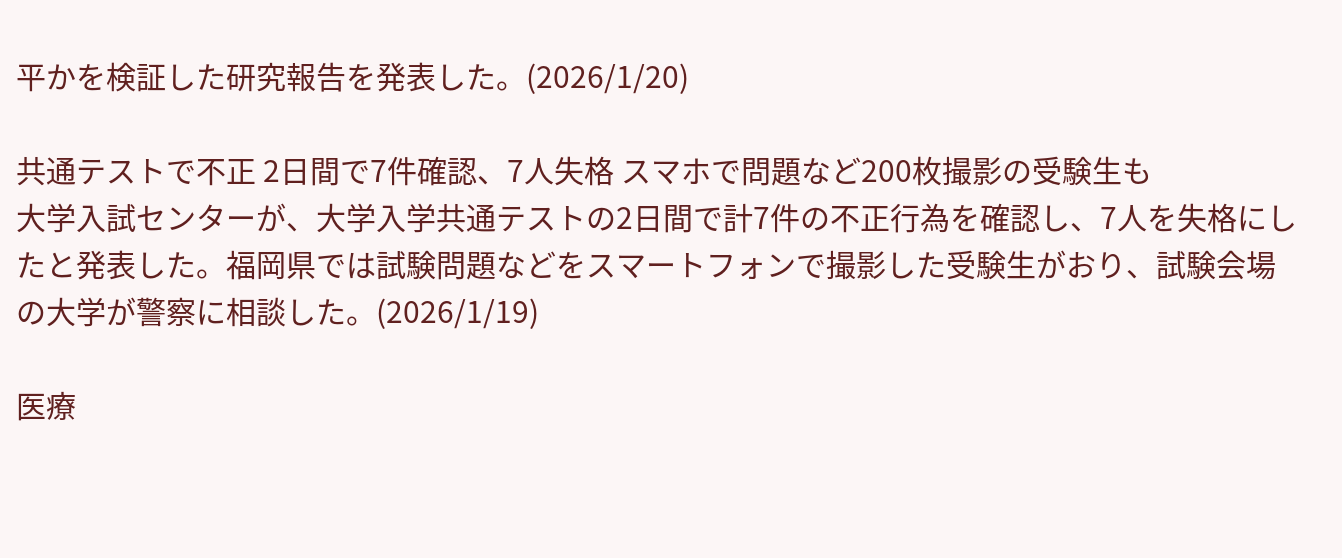平かを検証した研究報告を発表した。(2026/1/20)

共通テストで不正 2日間で7件確認、7人失格 スマホで問題など200枚撮影の受験生も
大学入試センターが、大学入学共通テストの2日間で計7件の不正行為を確認し、7人を失格にしたと発表した。福岡県では試験問題などをスマートフォンで撮影した受験生がおり、試験会場の大学が警察に相談した。(2026/1/19)

医療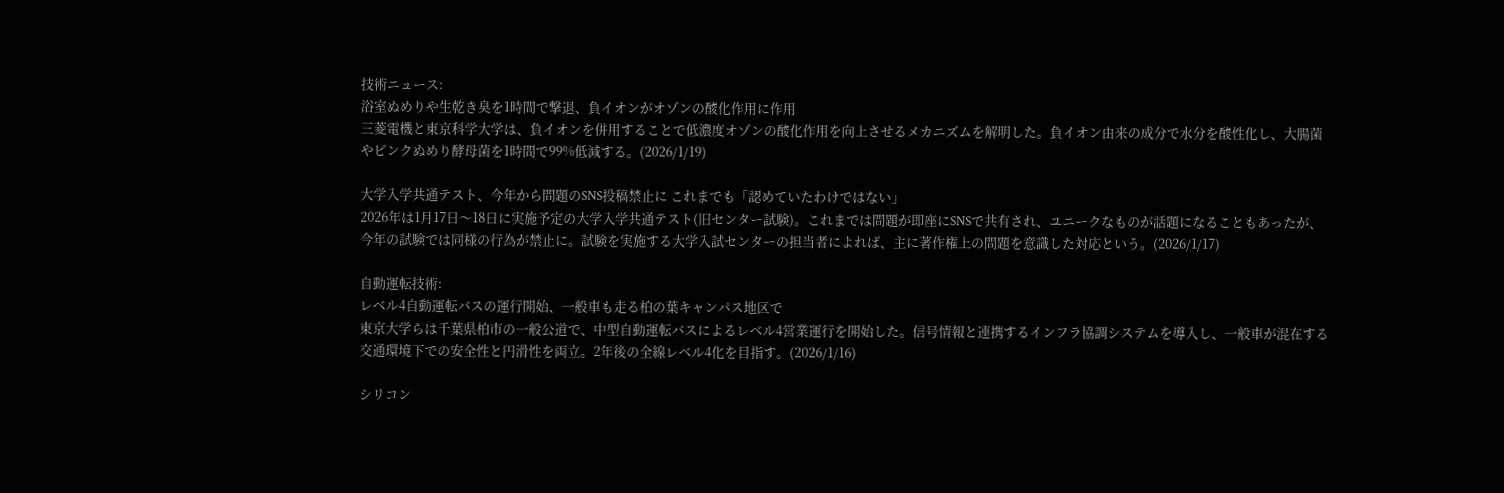技術ニュース:
浴室ぬめりや生乾き臭を1時間で撃退、負イオンがオゾンの酸化作用に作用
三菱電機と東京科学大学は、負イオンを併用することで低濃度オゾンの酸化作用を向上させるメカニズムを解明した。負イオン由来の成分で水分を酸性化し、大腸菌やピンクぬめり酵母菌を1時間で99%低減する。(2026/1/19)

大学入学共通テスト、今年から問題のSNS投稿禁止に これまでも「認めていたわけではない」
2026年は1月17日〜18日に実施予定の大学入学共通テスト(旧センター試験)。これまでは問題が即座にSNSで共有され、ユニークなものが話題になることもあったが、今年の試験では同様の行為が禁止に。試験を実施する大学入試センターの担当者によれば、主に著作権上の問題を意識した対応という。(2026/1/17)

自動運転技術:
レベル4自動運転バスの運行開始、一般車も走る柏の葉キャンパス地区で
東京大学らは千葉県柏市の一般公道で、中型自動運転バスによるレベル4営業運行を開始した。信号情報と連携するインフラ協調システムを導入し、一般車が混在する交通環境下での安全性と円滑性を両立。2年後の全線レベル4化を目指す。(2026/1/16)

シリコン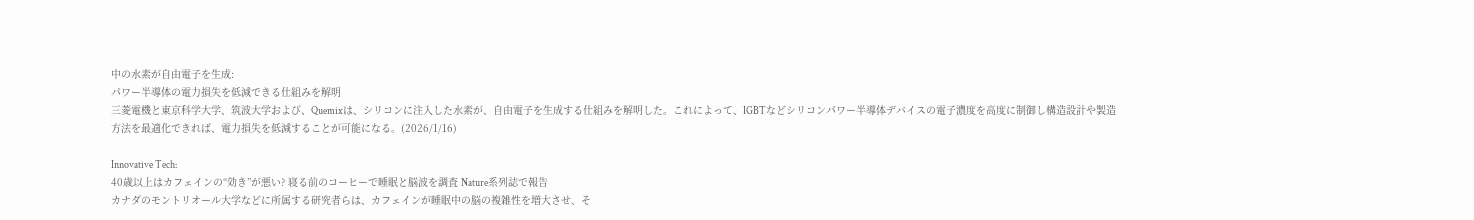中の水素が自由電子を生成:
パワー半導体の電力損失を低減できる仕組みを解明
三菱電機と東京科学大学、筑波大学および、Quemixは、シリコンに注入した水素が、自由電子を生成する仕組みを解明した。これによって、IGBTなどシリコンパワー半導体デバイスの電子濃度を高度に制御し構造設計や製造方法を最適化できれば、電力損失を低減することが可能になる。(2026/1/16)

Innovative Tech:
40歳以上はカフェインの“効き”が悪い? 寝る前のコーヒーで睡眠と脳波を調査 Nature系列誌で報告
カナダのモントリオール大学などに所属する研究者らは、カフェインが睡眠中の脳の複雑性を増大させ、そ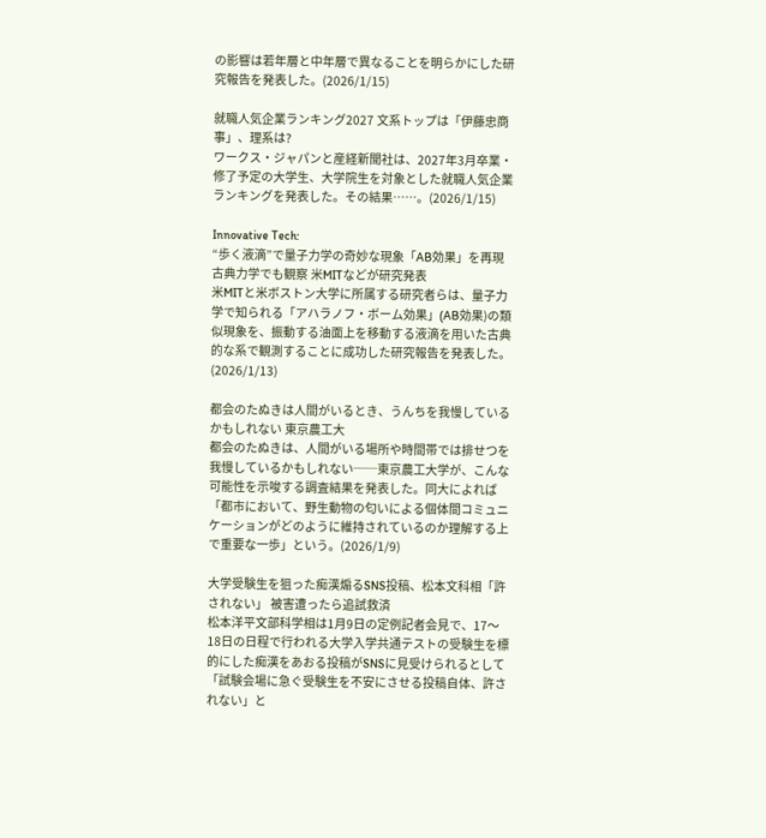の影響は若年層と中年層で異なることを明らかにした研究報告を発表した。(2026/1/15)

就職人気企業ランキング2027 文系トップは「伊藤忠商事」、理系は?
ワークス・ジャパンと産経新聞社は、2027年3月卒業・修了予定の大学生、大学院生を対象とした就職人気企業ランキングを発表した。その結果……。(2026/1/15)

Innovative Tech:
“歩く液滴”で量子力学の奇妙な現象「AB効果」を再現 古典力学でも観察 米MITなどが研究発表
米MITと米ボストン大学に所属する研究者らは、量子力学で知られる「アハラノフ・ボーム効果」(AB効果)の類似現象を、振動する油面上を移動する液滴を用いた古典的な系で観測することに成功した研究報告を発表した。(2026/1/13)

都会のたぬきは人間がいるとき、うんちを我慢しているかもしれない 東京農工大
都会のたぬきは、人間がいる場所や時間帯では排せつを我慢しているかもしれない──東京農工大学が、こんな可能性を示唆する調査結果を発表した。同大によれば「都市において、野生動物の匂いによる個体間コミュニケーションがどのように維持されているのか理解する上で重要な一歩」という。(2026/1/9)

大学受験生を狙った痴漢煽るSNS投稿、松本文科相「許されない」 被害遭ったら追試救済
松本洋平文部科学相は1月9日の定例記者会見で、17〜18日の日程で行われる大学入学共通テストの受験生を標的にした痴漢をあおる投稿がSNSに見受けられるとして「試験会場に急ぐ受験生を不安にさせる投稿自体、許されない」と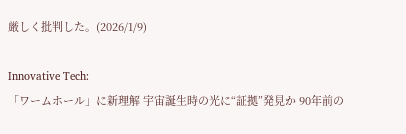厳しく批判した。(2026/1/9)

Innovative Tech:
「ワームホール」に新理解 宇宙誕生時の光に“証拠”発見か 90年前の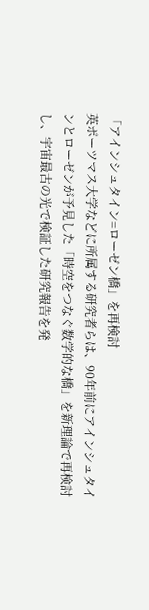「アインシュタイン=ローゼン橋」を再検討
英ポーツマス大学などに所属する研究者らは、90年前にアインシュタインとローゼンが予見した「時空をつなぐ数学的な橋」を新理論で再検討し、宇宙最古の光で検証した研究報告を発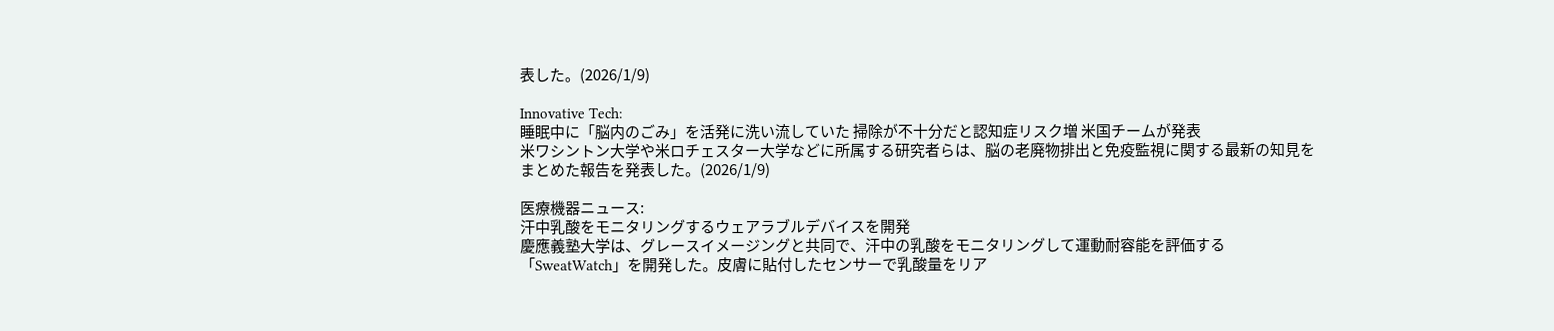表した。(2026/1/9)

Innovative Tech:
睡眠中に「脳内のごみ」を活発に洗い流していた 掃除が不十分だと認知症リスク増 米国チームが発表
米ワシントン大学や米ロチェスター大学などに所属する研究者らは、脳の老廃物排出と免疫監視に関する最新の知見をまとめた報告を発表した。(2026/1/9)

医療機器ニュース:
汗中乳酸をモニタリングするウェアラブルデバイスを開発
慶應義塾大学は、グレースイメージングと共同で、汗中の乳酸をモニタリングして運動耐容能を評価する「SweatWatch」を開発した。皮膚に貼付したセンサーで乳酸量をリア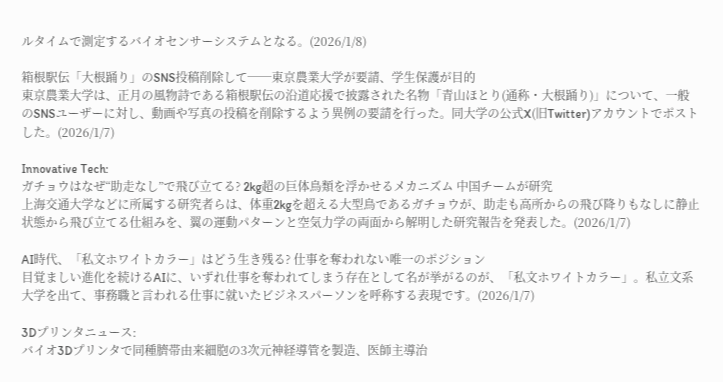ルタイムで測定するバイオセンサーシステムとなる。(2026/1/8)

箱根駅伝「大根踊り」のSNS投稿削除して──東京農業大学が要請、学生保護が目的
東京農業大学は、正月の風物詩である箱根駅伝の沿道応援で披露された名物「青山ほとり(通称・大根踊り)」について、一般のSNSユーザーに対し、動画や写真の投稿を削除するよう異例の要請を行った。同大学の公式X(旧Twitter)アカウントでポストした。(2026/1/7)

Innovative Tech:
ガチョウはなぜ“助走なし”で飛び立てる? 2kg超の巨体鳥類を浮かせるメカニズム 中国チームが研究
上海交通大学などに所属する研究者らは、体重2kgを超える大型鳥であるガチョウが、助走も高所からの飛び降りもなしに静止状態から飛び立てる仕組みを、翼の運動パターンと空気力学の両面から解明した研究報告を発表した。(2026/1/7)

AI時代、「私文ホワイトカラー」はどう生き残る? 仕事を奪われない唯一のポジション
目覚ましい進化を続けるAIに、いずれ仕事を奪われてしまう存在として名が挙がるのが、「私文ホワイトカラー」。私立文系大学を出て、事務職と言われる仕事に就いたビジネスパーソンを呼称する表現です。(2026/1/7)

3Dプリンタニュース:
バイオ3Dプリンタで同種臍帯由来細胞の3次元神経導管を製造、医師主導治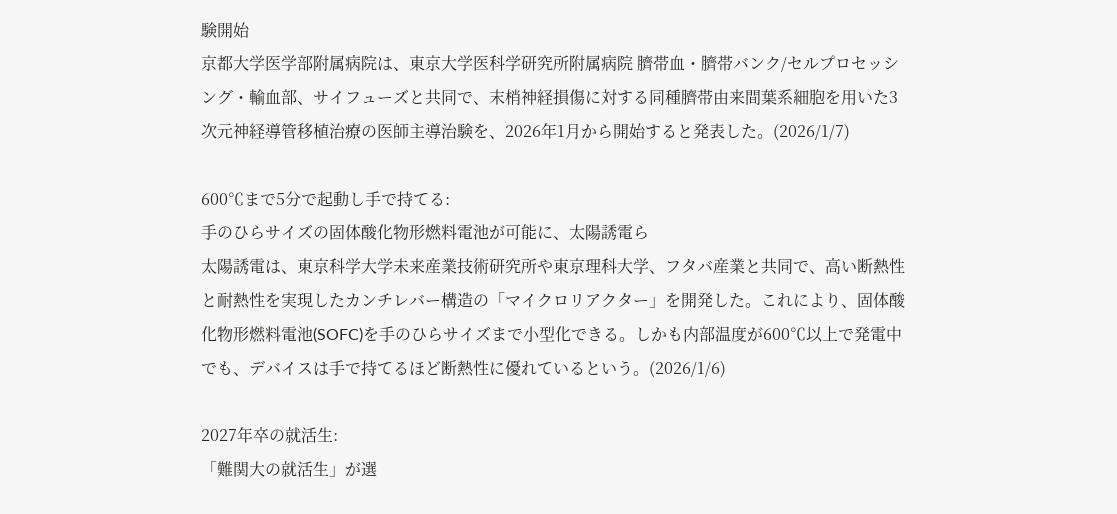験開始
京都大学医学部附属病院は、東京大学医科学研究所附属病院 臍帯血・臍帯バンク/セルプロセッシング・輸血部、サイフューズと共同で、末梢神経損傷に対する同種臍帯由来間葉系細胞を用いた3次元神経導管移植治療の医師主導治験を、2026年1月から開始すると発表した。(2026/1/7)

600℃まで5分で起動し手で持てる:
手のひらサイズの固体酸化物形燃料電池が可能に、太陽誘電ら
太陽誘電は、東京科学大学未来産業技術研究所や東京理科大学、フタバ産業と共同で、高い断熱性と耐熱性を実現したカンチレバー構造の「マイクロリアクター」を開発した。これにより、固体酸化物形燃料電池(SOFC)を手のひらサイズまで小型化できる。しかも内部温度が600℃以上で発電中でも、デバイスは手で持てるほど断熱性に優れているという。(2026/1/6)

2027年卒の就活生:
「難関大の就活生」が選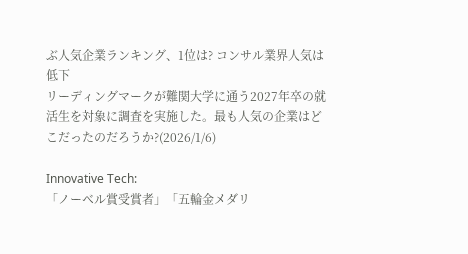ぶ人気企業ランキング、1位は? コンサル業界人気は低下
リーディングマークが難関大学に通う2027年卒の就活生を対象に調査を実施した。最も人気の企業はどこだったのだろうか?(2026/1/6)

Innovative Tech:
「ノーベル賞受賞者」「五輪金メダリ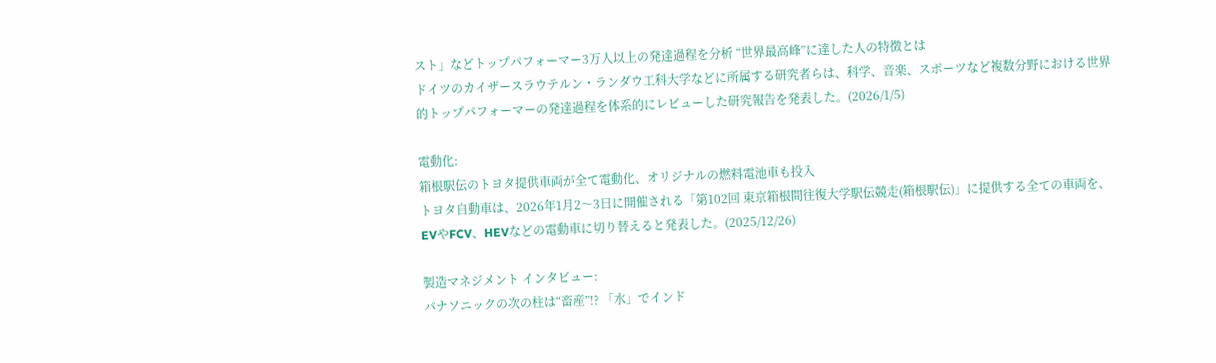スト」などトップパフォーマー3万人以上の発達過程を分析 “世界最高峰”に達した人の特徴とは
ドイツのカイザースラウテルン・ランダウ工科大学などに所属する研究者らは、科学、音楽、スポーツなど複数分野における世界的トップパフォーマーの発達過程を体系的にレビューした研究報告を発表した。(2026/1/5)

電動化:
箱根駅伝のトヨタ提供車両が全て電動化、オリジナルの燃料電池車も投入
トヨタ自動車は、2026年1月2〜3日に開催される「第102回 東京箱根間往復大学駅伝競走(箱根駅伝)」に提供する全ての車両を、EVやFCV、HEVなどの電動車に切り替えると発表した。(2025/12/26)

製造マネジメント インタビュー:
パナソニックの次の柱は“畜産”!? 「水」でインド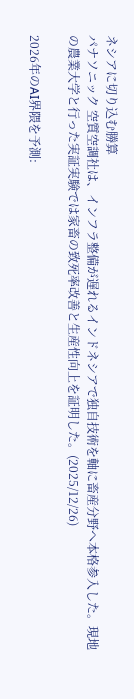ネシアに切り込む勝算
パナソニック 空質空調社は、インフラ整備が遅れるインドネシアで独自技術を軸に畜産分野へ本格参入した。現地の農業大学と行った実証実験では家畜の致死率改善と生産性向上を証明した。(2025/12/26)

2026年のAI界隈を予測: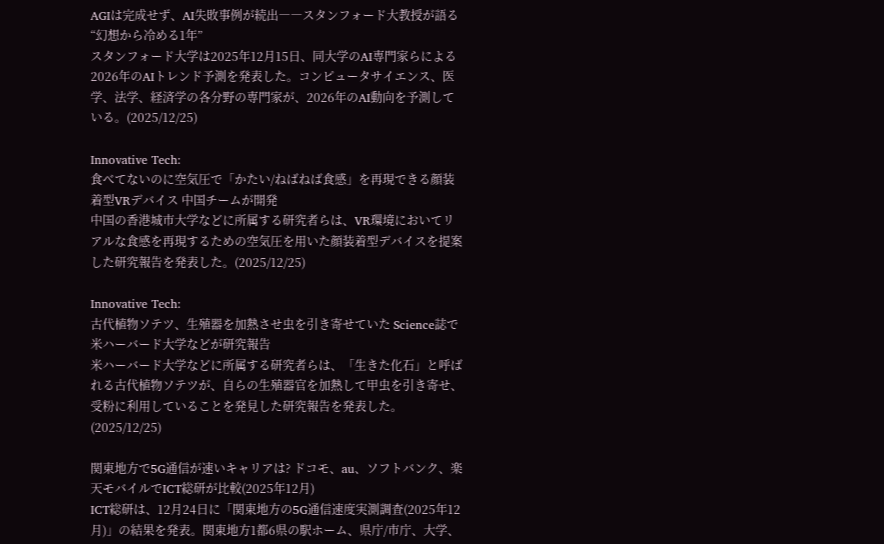AGIは完成せず、AI失敗事例が続出――スタンフォード大教授が語る“幻想から冷める1年”
スタンフォード大学は2025年12月15日、同大学のAI専門家らによる2026年のAIトレンド予測を発表した。コンピュータサイエンス、医学、法学、経済学の各分野の専門家が、2026年のAI動向を予測している。(2025/12/25)

Innovative Tech:
食べてないのに空気圧で「かたい/ねばねば食感」を再現できる顔装着型VRデバイス 中国チームが開発
中国の香港城市大学などに所属する研究者らは、VR環境においてリアルな食感を再現するための空気圧を用いた顔装着型デバイスを提案した研究報告を発表した。(2025/12/25)

Innovative Tech:
古代植物ソテツ、生殖器を加熱させ虫を引き寄せていた Science誌で米ハーバード大学などが研究報告
米ハーバード大学などに所属する研究者らは、「生きた化石」と呼ばれる古代植物ソテツが、自らの生殖器官を加熱して甲虫を引き寄せ、受粉に利用していることを発見した研究報告を発表した。(2025/12/25)

関東地方で5G通信が速いキャリアは? ドコモ、au、ソフトバンク、楽天モバイルでICT総研が比較(2025年12月)
ICT総研は、12月24日に「関東地方の5G通信速度実測調査(2025年12月)」の結果を発表。関東地方1都6県の駅ホーム、県庁/市庁、大学、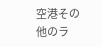空港その他のラ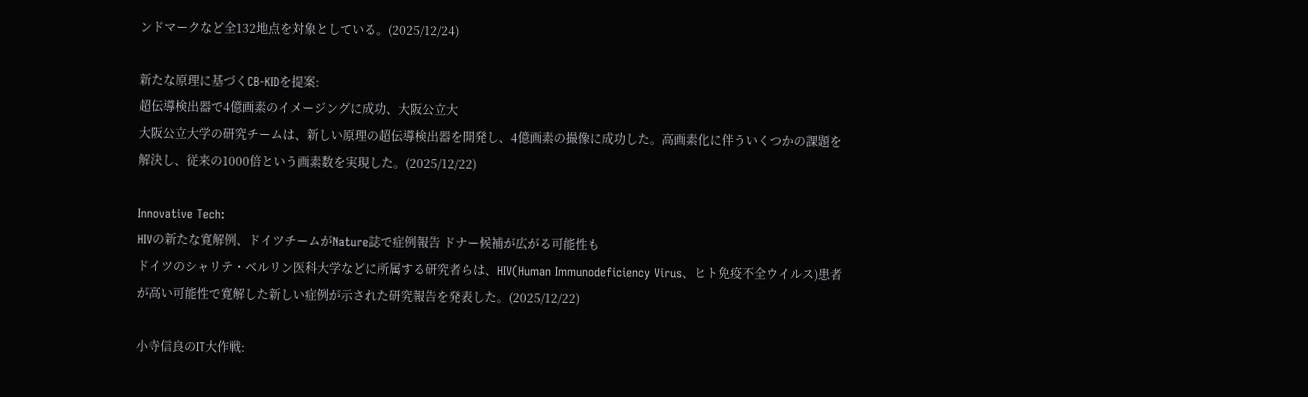ンドマークなど全132地点を対象としている。(2025/12/24)

新たな原理に基づくCB-KIDを提案:
超伝導検出器で4億画素のイメージングに成功、大阪公立大
大阪公立大学の研究チームは、新しい原理の超伝導検出器を開発し、4億画素の撮像に成功した。高画素化に伴ういくつかの課題を解決し、従来の1000倍という画素数を実現した。(2025/12/22)

Innovative Tech:
HIVの新たな寛解例、ドイツチームがNature誌で症例報告 ドナー候補が広がる可能性も
ドイツのシャリテ・ベルリン医科大学などに所属する研究者らは、HIV(Human Immunodeficiency Virus、ヒト免疫不全ウイルス)患者が高い可能性で寛解した新しい症例が示された研究報告を発表した。(2025/12/22)

小寺信良のIT大作戦: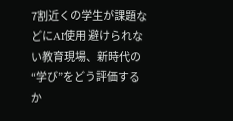7割近くの学生が課題などにAI使用 避けられない教育現場、新時代の“学び”をどう評価するか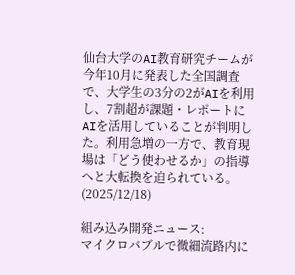仙台大学のAI教育研究チームが今年10月に発表した全国調査で、大学生の3分の2がAIを利用し、7割超が課題・レポートにAIを活用していることが判明した。利用急増の一方で、教育現場は「どう使わせるか」の指導へと大転換を迫られている。(2025/12/18)

組み込み開発ニュース:
マイクロバブルで微細流路内に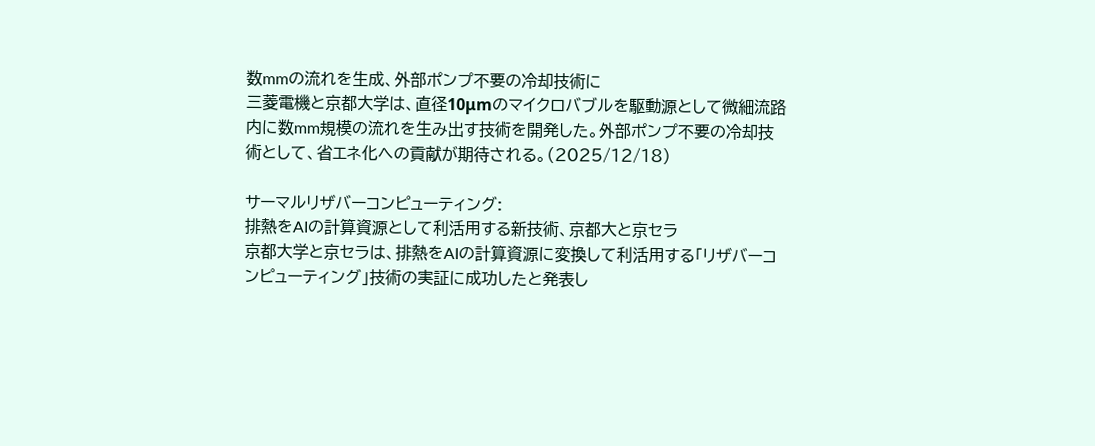数mmの流れを生成、外部ポンプ不要の冷却技術に
三菱電機と京都大学は、直径10μmのマイクロバブルを駆動源として微細流路内に数mm規模の流れを生み出す技術を開発した。外部ポンプ不要の冷却技術として、省エネ化への貢献が期待される。(2025/12/18)

サーマルリザバーコンピューティング:
排熱をAIの計算資源として利活用する新技術、京都大と京セラ
京都大学と京セラは、排熱をAIの計算資源に変換して利活用する「リザバーコンピューティング」技術の実証に成功したと発表し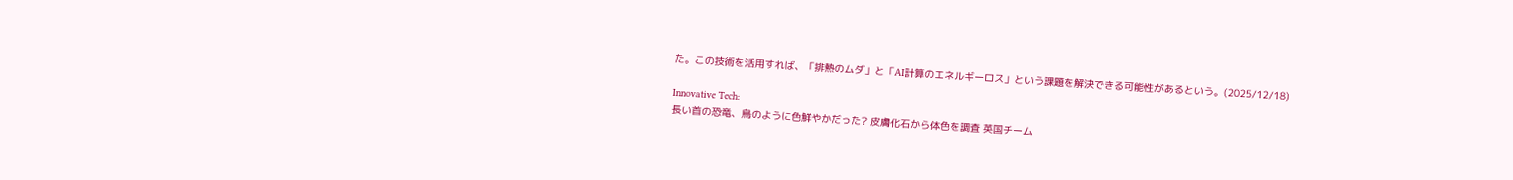た。この技術を活用すれば、「排熱のムダ」と「AI計算のエネルギーロス」という課題を解決できる可能性があるという。(2025/12/18)

Innovative Tech:
長い首の恐竜、鳥のように色鮮やかだった? 皮膚化石から体色を調査 英国チーム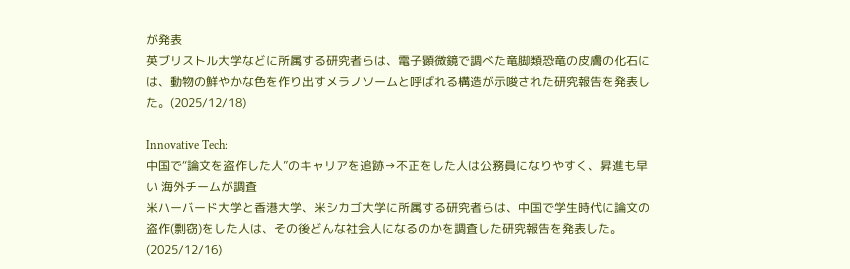が発表
英ブリストル大学などに所属する研究者らは、電子顕微鏡で調べた竜脚類恐竜の皮膚の化石には、動物の鮮やかな色を作り出すメラノソームと呼ばれる構造が示唆された研究報告を発表した。(2025/12/18)

Innovative Tech:
中国で“論文を盗作した人”のキャリアを追跡→不正をした人は公務員になりやすく、昇進も早い 海外チームが調査
米ハーバード大学と香港大学、米シカゴ大学に所属する研究者らは、中国で学生時代に論文の盗作(剽窃)をした人は、その後どんな社会人になるのかを調査した研究報告を発表した。(2025/12/16)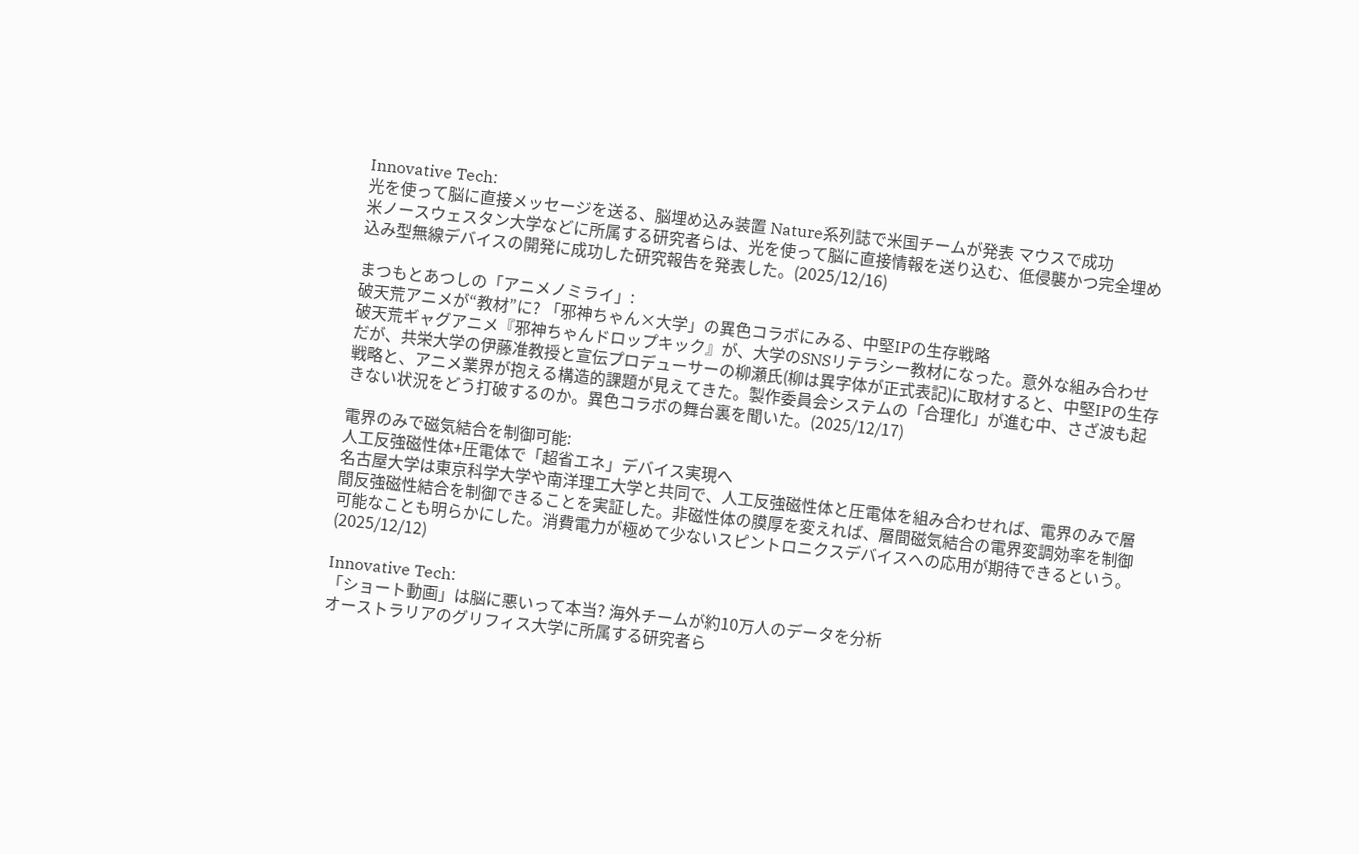Innovative Tech:
光を使って脳に直接メッセージを送る、脳埋め込み装置 Nature系列誌で米国チームが発表 マウスで成功
米ノースウェスタン大学などに所属する研究者らは、光を使って脳に直接情報を送り込む、低侵襲かつ完全埋め込み型無線デバイスの開発に成功した研究報告を発表した。(2025/12/16)

まつもとあつしの「アニメノミライ」:
破天荒アニメが“教材”に? 「邪神ちゃん×大学」の異色コラボにみる、中堅IPの生存戦略
破天荒ギャグアニメ『邪神ちゃんドロップキック』が、大学のSNSリテラシー教材になった。意外な組み合わせだが、共栄大学の伊藤准教授と宣伝プロデューサーの柳瀬氏(柳は異字体が正式表記)に取材すると、中堅IPの生存戦略と、アニメ業界が抱える構造的課題が見えてきた。製作委員会システムの「合理化」が進む中、さざ波も起きない状況をどう打破するのか。異色コラボの舞台裏を聞いた。(2025/12/17)

電界のみで磁気結合を制御可能:
人工反強磁性体+圧電体で「超省エネ」デバイス実現へ
名古屋大学は東京科学大学や南洋理工大学と共同で、人工反強磁性体と圧電体を組み合わせれば、電界のみで層間反強磁性結合を制御できることを実証した。非磁性体の膜厚を変えれば、層間磁気結合の電界変調効率を制御可能なことも明らかにした。消費電力が極めて少ないスピントロニクスデバイスへの応用が期待できるという。(2025/12/12)

Innovative Tech:
「ショート動画」は脳に悪いって本当? 海外チームが約10万人のデータを分析
オーストラリアのグリフィス大学に所属する研究者ら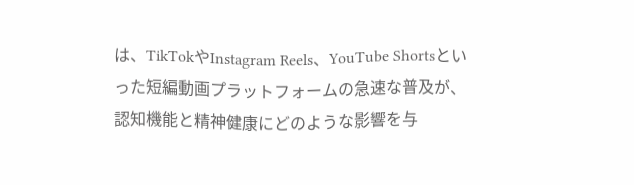は、TikTokやInstagram Reels、YouTube Shortsといった短編動画プラットフォームの急速な普及が、認知機能と精神健康にどのような影響を与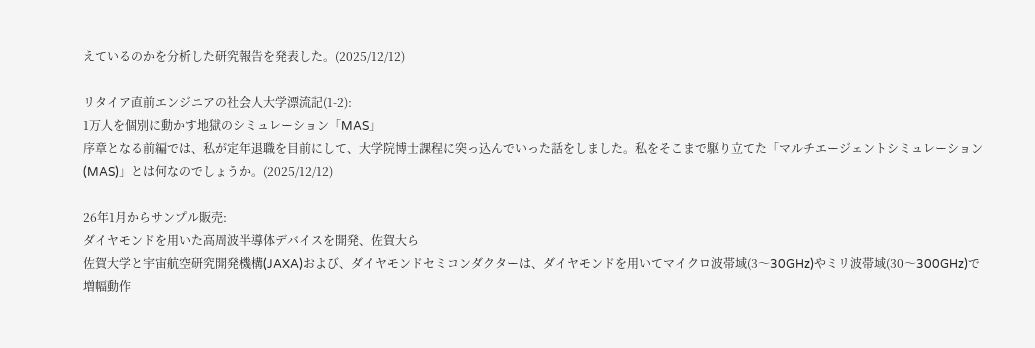えているのかを分析した研究報告を発表した。(2025/12/12)

リタイア直前エンジニアの社会人大学漂流記(1-2):
1万人を個別に動かす地獄のシミュレーション「MAS」
序章となる前編では、私が定年退職を目前にして、大学院博士課程に突っ込んでいった話をしました。私をそこまで駆り立てた「マルチエージェントシミュレーション(MAS)」とは何なのでしょうか。(2025/12/12)

26年1月からサンプル販売:
ダイヤモンドを用いた高周波半導体デバイスを開発、佐賀大ら
佐賀大学と宇宙航空研究開発機構(JAXA)および、ダイヤモンドセミコンダクターは、ダイヤモンドを用いてマイクロ波帯域(3〜30GHz)やミリ波帯域(30〜300GHz)で増幅動作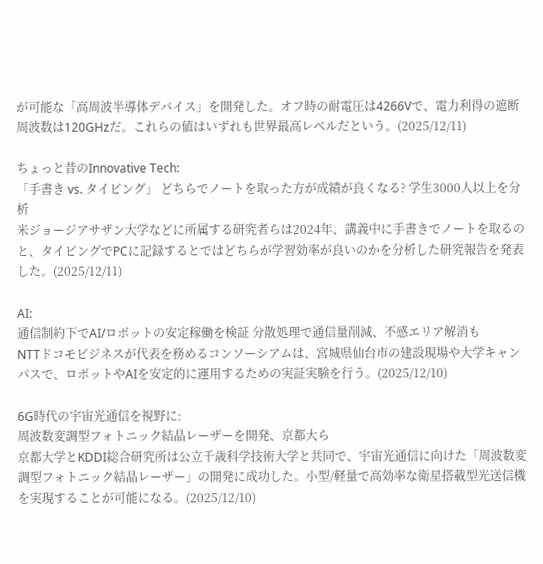が可能な「高周波半導体デバイス」を開発した。オフ時の耐電圧は4266Vで、電力利得の遮断周波数は120GHzだ。これらの値はいずれも世界最高レベルだという。(2025/12/11)

ちょっと昔のInnovative Tech:
「手書き vs. タイピング」 どちらでノートを取った方が成績が良くなる? 学生3000人以上を分析
米ジョージアサザン大学などに所属する研究者らは2024年、講義中に手書きでノートを取るのと、タイピングでPCに記録するとではどちらが学習効率が良いのかを分析した研究報告を発表した。(2025/12/11)

AI:
通信制約下でAI/ロボットの安定稼働を検証 分散処理で通信量削減、不感エリア解消も
NTTドコモビジネスが代表を務めるコンソーシアムは、宮城県仙台市の建設現場や大学キャンパスで、ロボットやAIを安定的に運用するための実証実験を行う。(2025/12/10)

6G時代の宇宙光通信を視野に:
周波数変調型フォトニック結晶レーザーを開発、京都大ら
京都大学とKDDI総合研究所は公立千歳科学技術大学と共同で、宇宙光通信に向けた「周波数変調型フォトニック結晶レーザー」の開発に成功した。小型/軽量で高効率な衛星搭載型光送信機を実現することが可能になる。(2025/12/10)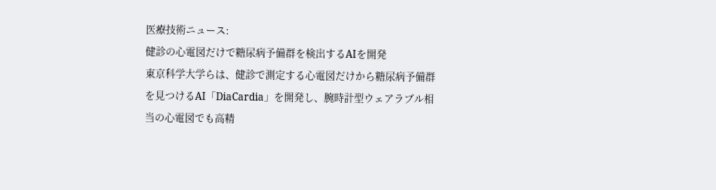医療技術ニュース:
健診の心電図だけで糖尿病予備群を検出するAIを開発
東京科学大学らは、健診で測定する心電図だけから糖尿病予備群を見つけるAI「DiaCardia」を開発し、腕時計型ウェアラブル相当の心電図でも高精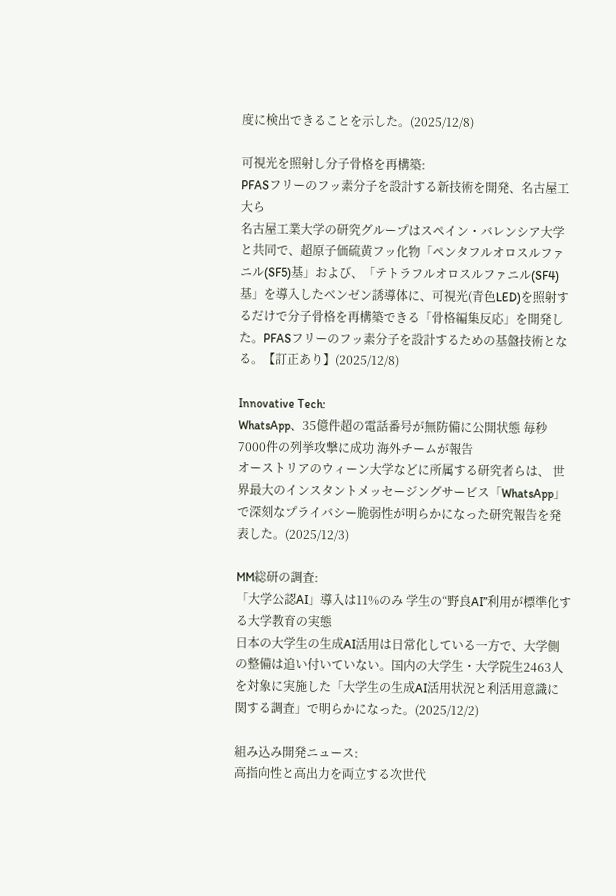度に検出できることを示した。(2025/12/8)

可視光を照射し分子骨格を再構築:
PFASフリーのフッ素分子を設計する新技術を開発、名古屋工大ら
名古屋工業大学の研究グループはスペイン・バレンシア大学と共同で、超原子価硫黄フッ化物「ペンタフルオロスルファニル(SF5)基」および、「テトラフルオロスルファニル(SF4)基」を導入したベンゼン誘導体に、可視光(青色LED)を照射するだけで分子骨格を再構築できる「骨格編集反応」を開発した。PFASフリーのフッ素分子を設計するための基盤技術となる。【訂正あり】(2025/12/8)

Innovative Tech:
WhatsApp、35億件超の電話番号が無防備に公開状態 毎秒7000件の列挙攻撃に成功 海外チームが報告
オーストリアのウィーン大学などに所属する研究者らは、 世界最大のインスタントメッセージングサービス「WhatsApp」で深刻なプライバシー脆弱性が明らかになった研究報告を発表した。(2025/12/3)

MM総研の調査:
「大学公認AI」導入は11%のみ 学生の“野良AI”利用が標準化する大学教育の実態
日本の大学生の生成AI活用は日常化している一方で、大学側の整備は追い付いていない。国内の大学生・大学院生2463人を対象に実施した「大学生の生成AI活用状況と利活用意識に関する調査」で明らかになった。(2025/12/2)

組み込み開発ニュース:
高指向性と高出力を両立する次世代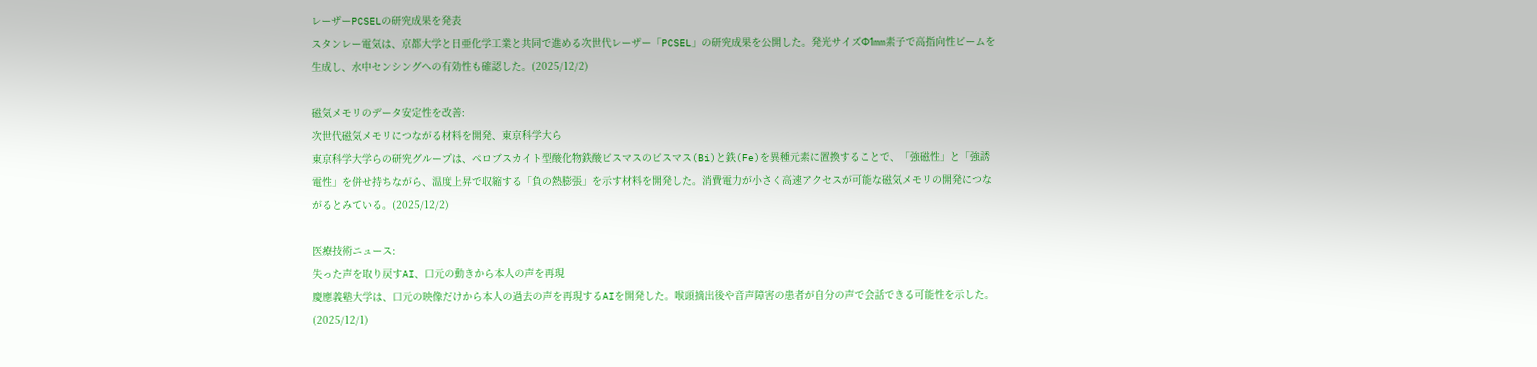レーザーPCSELの研究成果を発表
スタンレー電気は、京都大学と日亜化学工業と共同で進める次世代レーザー「PCSEL」の研究成果を公開した。発光サイズΦ1mm素子で高指向性ビームを生成し、水中センシングへの有効性も確認した。(2025/12/2)

磁気メモリのデータ安定性を改善:
次世代磁気メモリにつながる材料を開発、東京科学大ら
東京科学大学らの研究グループは、ペロブスカイト型酸化物鉄酸ビスマスのビスマス(Bi)と鉄(Fe)を異種元素に置換することで、「強磁性」と「強誘電性」を併せ持ちながら、温度上昇で収縮する「負の熱膨張」を示す材料を開発した。消費電力が小さく高速アクセスが可能な磁気メモリの開発につながるとみている。(2025/12/2)

医療技術ニュース:
失った声を取り戻すAI、口元の動きから本人の声を再現
慶應義塾大学は、口元の映像だけから本人の過去の声を再現するAIを開発した。喉頭摘出後や音声障害の患者が自分の声で会話できる可能性を示した。(2025/12/1)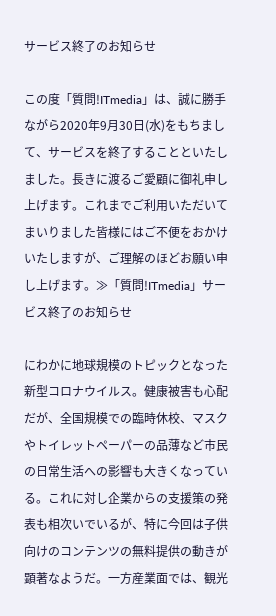サービス終了のお知らせ

この度「質問!ITmedia」は、誠に勝手ながら2020年9月30日(水)をもちまして、サービスを終了することといたしました。長きに渡るご愛顧に御礼申し上げます。これまでご利用いただいてまいりました皆様にはご不便をおかけいたしますが、ご理解のほどお願い申し上げます。≫「質問!ITmedia」サービス終了のお知らせ

にわかに地球規模のトピックとなった新型コロナウイルス。健康被害も心配だが、全国規模での臨時休校、マスクやトイレットペーパーの品薄など市民の日常生活への影響も大きくなっている。これに対し企業からの支援策の発表も相次いでいるが、特に今回は子供向けのコンテンツの無料提供の動きが顕著なようだ。一方産業面では、観光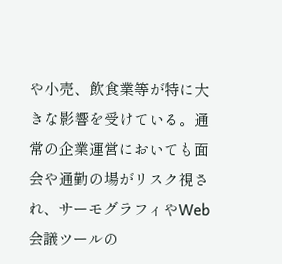や小売、飲食業等が特に大きな影響を受けている。通常の企業運営においても面会や通勤の場がリスク視され、サーモグラフィやWeb会議ツールの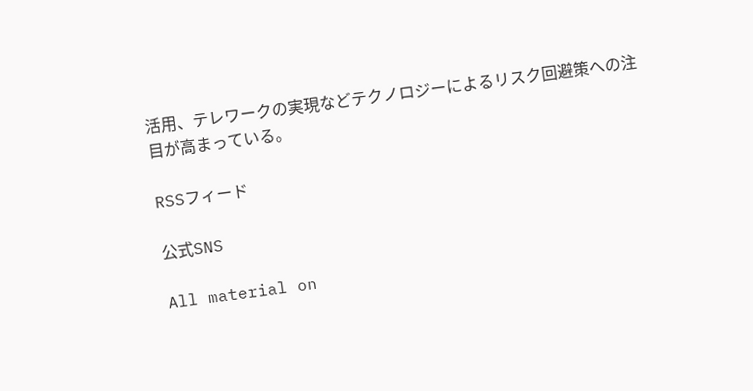活用、テレワークの実現などテクノロジーによるリスク回避策への注目が高まっている。

RSSフィード

公式SNS

All material on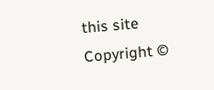this site Copyright ©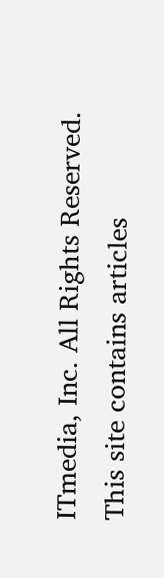ITmedia, Inc. All Rights Reserved.
This site contains articles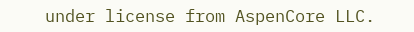under license from AspenCore LLC.